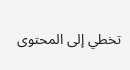تخطي إلى المحتوى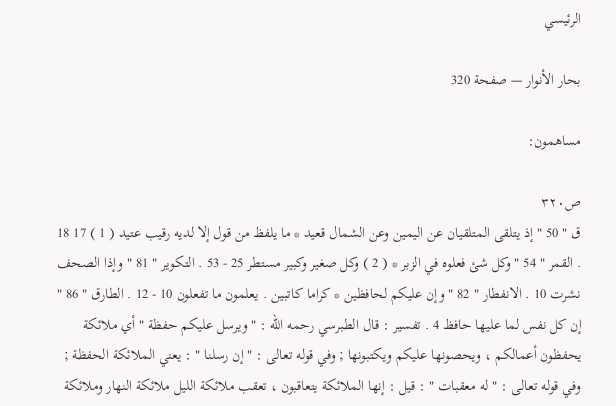الرئيسي

بحار الأنوار — صفحة 320

مساهمون:

ص٣٢٠
ق " 50 " إذ يتلقى المتلقيان عن اليمين وعن الشمال قعيد * ما يلفظ من قول إلا لديه رقيب عتيد ( 1 ) 17 18 . القمر " 54 " وكل شئ فعلوه في الزبر * ( 2 ) وكل صغير وكبير مستطر 25 - 53 . التكوير " 81 " وإذا الصحف نشرت 10 . الانفطار " 82 " وإن عليكم لحافظين * كراما كاتبين . يعلمون ما تفعلون 10 - 12 . الطارق " 86 " إن كل نفس لما عليها حافظ 4 . تفسير : قال الطبرسي رحمه الله : " ويرسل عليكم حفظة " أي ملائكة يحفظون أعمالكم ، ويحصونها عليكم ويكتبونها ; وفي قوله تعالى : " إن رسلنا " : يعني الملائكة الحفظة ; وفي قوله تعالى : " له معقبات " : قيل : إنها الملائكة يتعاقبون ، تعقب ملائكة الليل ملائكة النهار وملائكة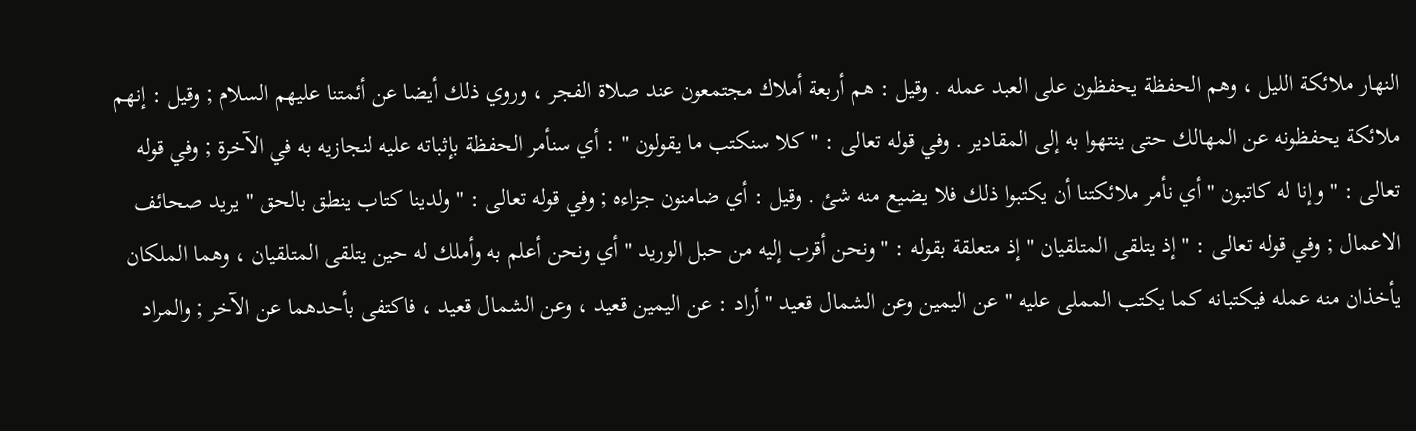النهار ملائكة الليل ، وهم الحفظة يحفظون على العبد عمله . وقيل : هم أربعة أملاك مجتمعون عند صلاة الفجر ، وروي ذلك أيضا عن أئمتنا عليهم السلام ; وقيل : إنهم ملائكة يحفظونه عن المهالك حتى ينتهوا به إلى المقادير . وفي قوله تعالى : " كلا سنكتب ما يقولون " : أي سنأمر الحفظة بإثباته عليه لنجازيه به في الآخرة ; وفي قوله تعالى : " وإنا له كاتبون " أي نأمر ملائكتنا أن يكتبوا ذلك فلا يضيع منه شئ . وقيل : أي ضامنون جزاءه ; وفي قوله تعالى : " ولدينا كتاب ينطق بالحق " يريد صحائف الاعمال ; وفي قوله تعالى : " إذ يتلقى المتلقيان " إذ متعلقة بقوله : " ونحن أقرب إليه من حبل الوريد " أي ونحن أعلم به وأملك له حين يتلقى المتلقيان ، وهما الملكان يأخذان منه عمله فيكتبانه كما يكتب المملى عليه " عن اليمين وعن الشمال قعيد " أراد : عن اليمين قعيد ، وعن الشمال قعيد ، فاكتفى بأحدهما عن الآخر ; والمراد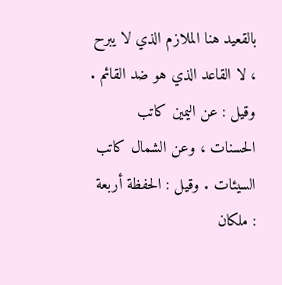بالقعيد هنا الملازم الذي لا يبرح ، لا القاعد الذي هو ضد القائم . وقيل : عن اليمين كاتب الحسنات ، وعن الشمال كاتب السيئات . وقيل : الحفظة أربعة : ملكان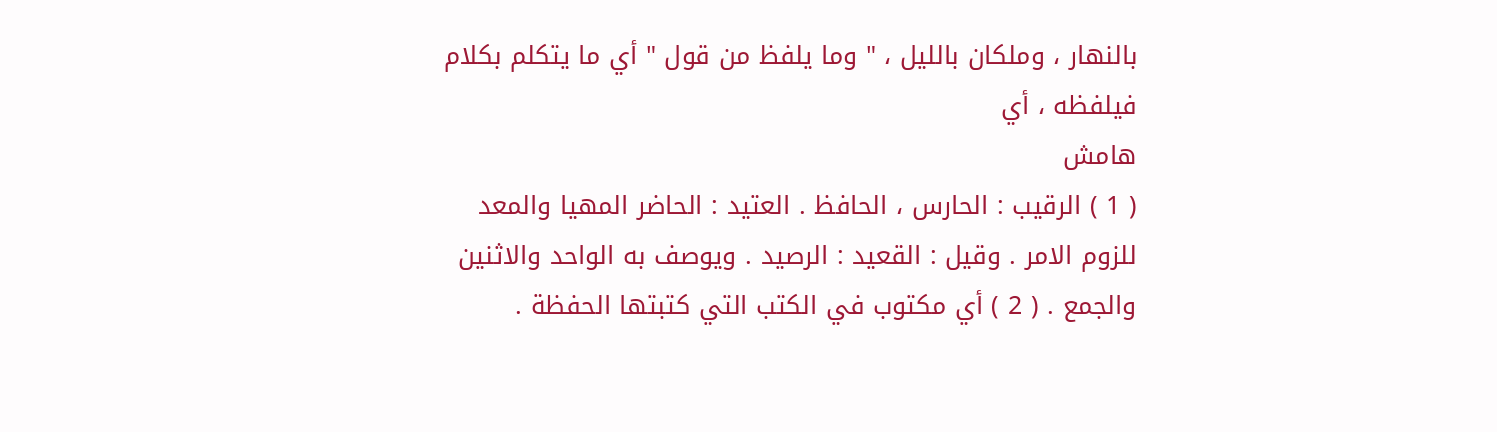بالنهار ، وملكان بالليل ، " وما يلفظ من قول " أي ما يتكلم بكلام فيلفظه ، أي
هامش
( 1 ) الرقيب : الحارس ، الحافظ . العتيد : الحاضر المهيا والمعد للزوم الامر . وقيل : القعيد : الرصيد . ويوصف به الواحد والاثنين والجمع . ( 2 ) أي مكتوب في الكتب التي كتبتها الحفظة .